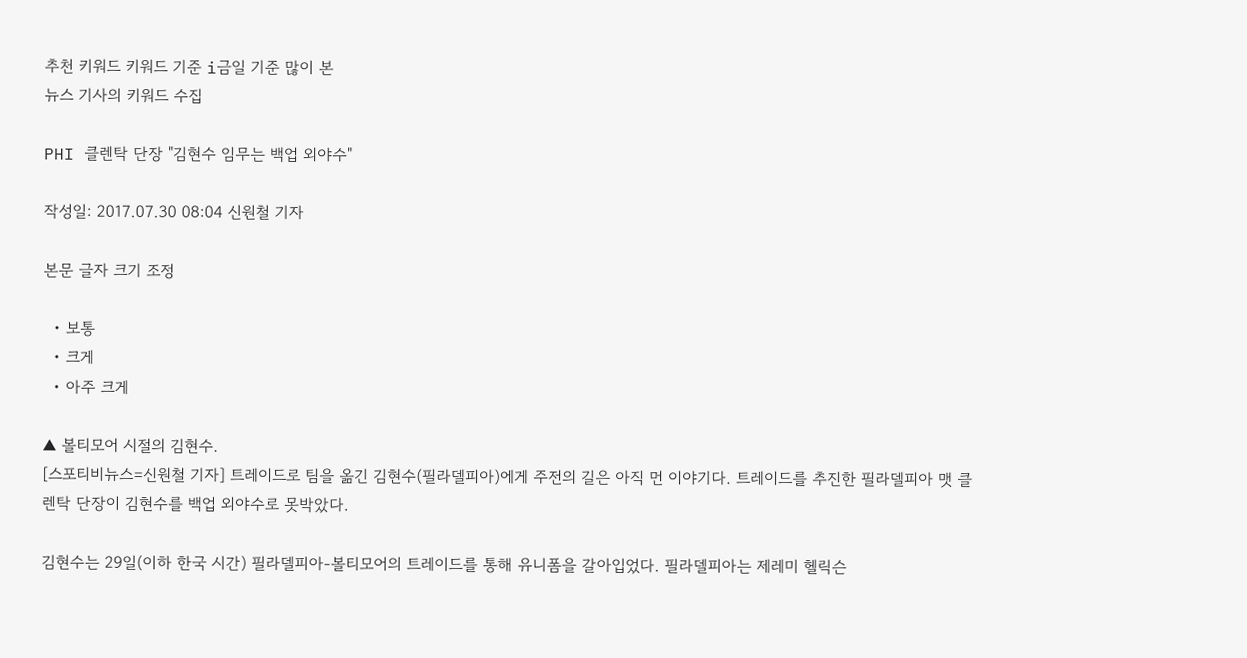추천 키워드 키워드 기준 i금일 기준 많이 본
뉴스 기사의 키워드 수집

PHI 클렌탁 단장 "김현수 임무는 백업 외야수"

작성일: 2017.07.30 08:04 신원철 기자

본문 글자 크기 조정

  • 보통
  • 크게
  • 아주 크게

▲ 볼티모어 시절의 김현수.
[스포티비뉴스=신원철 기자] 트레이드로 팀을 옮긴 김현수(필라델피아)에게 주전의 길은 아직 먼 이야기다. 트레이드를 추진한 필라델피아 맷 클렌탁 단장이 김현수를 백업 외야수로 못박았다.

김현수는 29일(이하 한국 시간) 필라델피아-볼티모어의 트레이드를 통해 유니폼을 갈아입었다. 필라델피아는 제레미 헬릭슨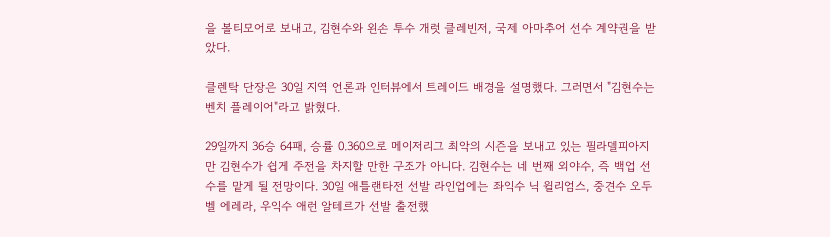을 볼티모어로 보내고, 김현수와 왼손 투수 개럿 클레빈저, 국제 아마추어 선수 계약권을 받았다.

클렌탁 단장은 30일 지역 언론과 인터뷰에서 트레이드 배경을 설명했다. 그러면서 "김현수는 벤치 플레이어"라고 밝혔다.

29일까지 36승 64패, 승률 0.360으로 메이저리그 최악의 시즌을 보내고 있는 필라델피아지만 김현수가 쉽게 주전을 차지할 만한 구조가 아니다. 김현수는 네 번째 외야수, 즉 백업 선수를 맡게 될 전망이다. 30일 애틀랜타전 선발 라인업에는 좌익수 닉 윌리엄스, 중견수 오두벨 에레라, 우익수 애런 알테르가 선발 출전했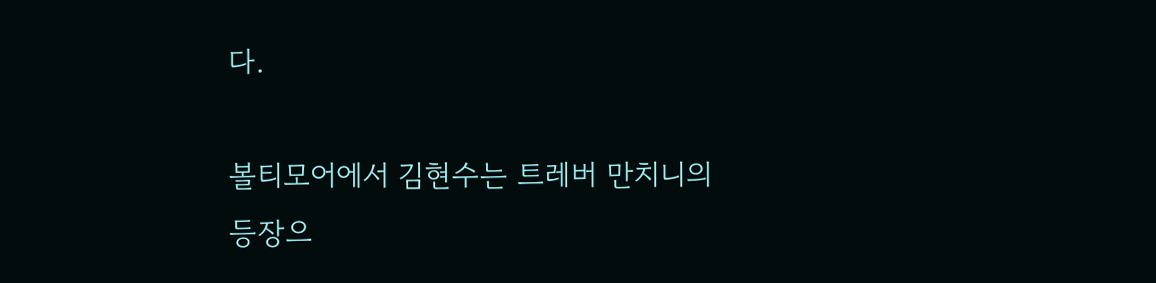다.

볼티모어에서 김현수는 트레버 만치니의 등장으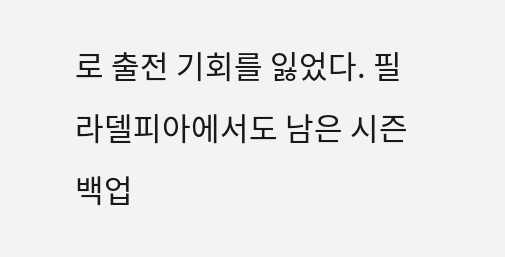로 출전 기회를 잃었다. 필라델피아에서도 남은 시즌 백업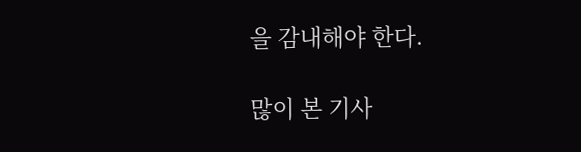을 감내해야 한다.

많이 본 기사